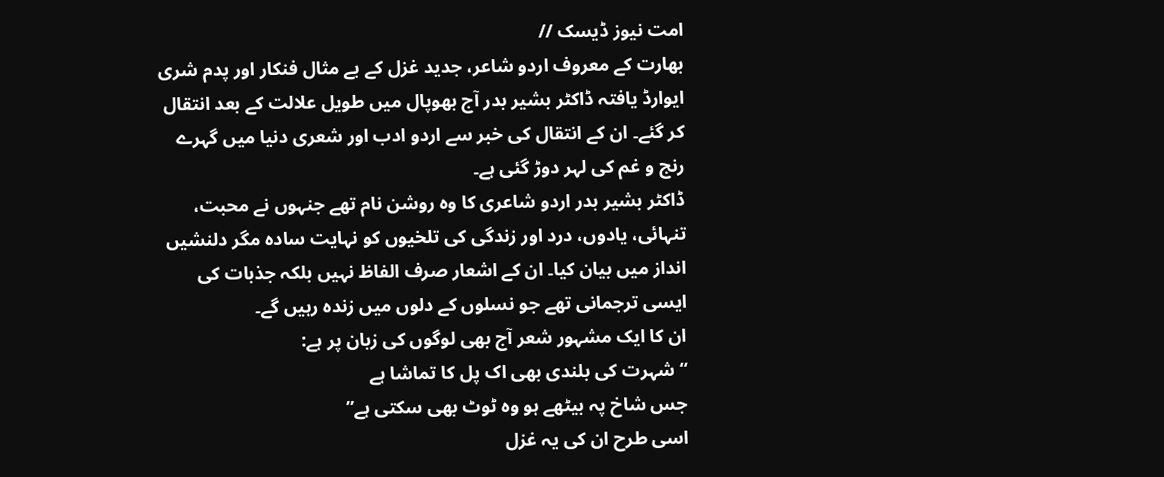امت نیوز ڈیسک //
بھارت کے معروف اردو شاعر، جدید غزل کے بے مثال فنکار اور پدم شری ایوارڈ یافتہ ڈاکٹر بشیر بدر آج بھوپال میں طویل علالت کے بعد انتقال کر گئے۔ ان کے انتقال کی خبر سے اردو ادب اور شعری دنیا میں گہرے رنج و غم کی لہر دوڑ گئی ہے۔
ڈاکٹر بشیر بدر اردو شاعری کا وہ روشن نام تھے جنہوں نے محبت، تنہائی، یادوں، درد اور زندگی کی تلخیوں کو نہایت سادہ مگر دلنشیں انداز میں بیان کیا۔ ان کے اشعار صرف الفاظ نہیں بلکہ جذبات کی ایسی ترجمانی تھے جو نسلوں کے دلوں میں زندہ رہیں گے۔
ان کا ایک مشہور شعر آج بھی لوگوں کی زبان پر ہے:
“شہرت کی بلندی بھی اک پل کا تماشا ہے
جس شاخ پہ بیٹھے ہو وہ ٹوٹ بھی سکتی ہے”
اسی طرح ان کی یہ غزل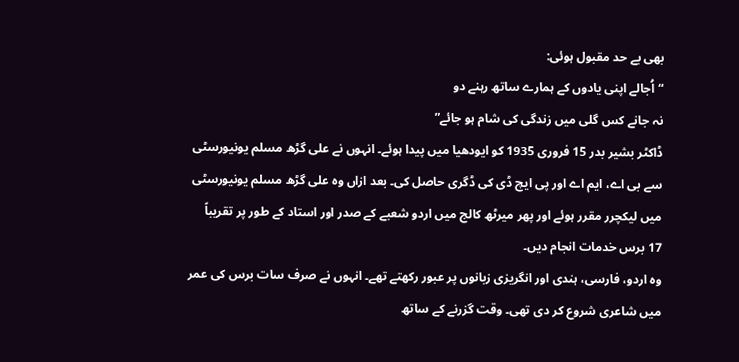بھی بے حد مقبول ہوئی:
“اُجالے اپنی یادوں کے ہمارے ساتھ رہنے دو
نہ جانے کس گلی میں زندگی کی شام ہو جائے”
ڈاکٹر بشیر بدر 15 فروری 1935 کو ایودھیا میں پیدا ہوئے۔ انہوں نے علی گڑھ مسلم یونیورسٹی سے بی اے، ایم اے اور پی ایچ ڈی کی ڈگری حاصل کی۔ بعد ازاں وہ علی گڑھ مسلم یونیورسٹی میں لیکچرر مقرر ہوئے اور پھر میرٹھ کالج میں اردو شعبے کے صدر اور استاد کے طور پر تقریباً 17 برس خدمات انجام دیں۔
وہ اردو، فارسی، ہندی اور انگریزی زبانوں پر عبور رکھتے تھے۔ انہوں نے صرف سات برس کی عمر میں شاعری شروع کر دی تھی۔ وقت گزرنے کے ساتھ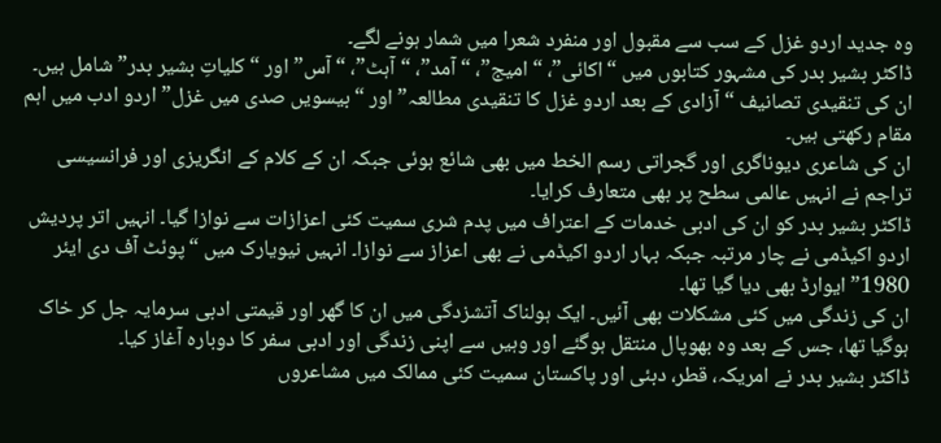وہ جدید اردو غزل کے سب سے مقبول اور منفرد شعرا میں شمار ہونے لگے۔
ڈاکٹر بشیر بدر کی مشہور کتابوں میں “اکائی”، “امیج”، “آمد”، “آہٹ”، “آس” اور “کلیاتِ بشیر بدر” شامل ہیں۔ ان کی تنقیدی تصانیف “آزادی کے بعد اردو غزل کا تنقیدی مطالعہ” اور “بیسویں صدی میں غزل” اردو ادب میں اہم مقام رکھتی ہیں۔
ان کی شاعری دیوناگری اور گجراتی رسم الخط میں بھی شائع ہوئی جبکہ ان کے کلام کے انگریزی اور فرانسیسی تراجم نے انہیں عالمی سطح پر بھی متعارف کرایا۔
ڈاکٹر بشیر بدر کو ان کی ادبی خدمات کے اعتراف میں پدم شری سمیت کئی اعزازات سے نوازا گیا۔ انہیں اتر پردیش اردو اکیڈمی نے چار مرتبہ جبکہ بہار اردو اکیڈمی نے بھی اعزاز سے نوازا۔ انہیں نیویارک میں “پوئٹ آف دی ایئر 1980” ایوارڈ بھی دیا گیا تھا۔
ان کی زندگی میں کئی مشکلات بھی آئیں۔ ایک ہولناک آتشزدگی میں ان کا گھر اور قیمتی ادبی سرمایہ جل کر خاک ہوگیا تھا، جس کے بعد وہ بھوپال منتقل ہوگئے اور وہیں سے اپنی زندگی اور ادبی سفر کا دوبارہ آغاز کیا۔
ڈاکٹر بشیر بدر نے امریکہ، قطر، دبئی اور پاکستان سمیت کئی ممالک میں مشاعروں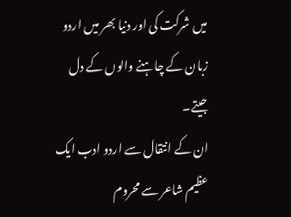میں شرکت کی اور دنیا بھر میں اردو زبان کے چاہنے والوں کے دل جیتے۔
ان کے انتقال سے اردو ادب ایک عظیم شاعر سے محروم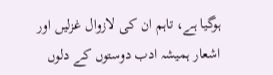ہوگیا ہے، تاہم ان کی لازوال غزلیں اور اشعار ہمیشہ ادب دوستوں کے دلوں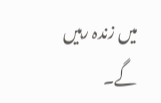میں زندہ رہیں گے۔